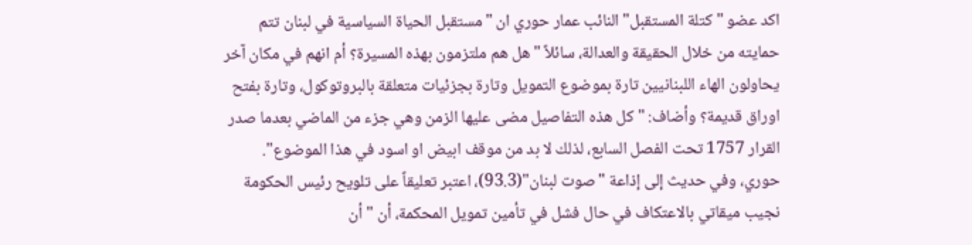اكد عضو "كتلة المستقبل" النائب عمار حوري ان "مستقبل الحياة السياسية في لبنان تتم حمايته من خلال الحقيقة والعدالة، سائلاً "هل هم ملتزمون بهذه المسيرة؟ أم انهم في مكان آخر يحاولون الهاء اللبنانيين تارة بموضوع التمويل وتارة بجزئيات متعلقة بالبروتوكول، وتارة بفتح اوراق قديمة؟ وأضاف: "كل هذه التفاصيل مضى عليها الزمن وهي جزء من الماضي بعدما صدر القرار 1757 تحت الفصل السابع، لذلك لا بد من موقف ابيض او اسود في هذا الموضوع".
حوري، وفي حديث إلى إذاعة "صوت لبنان"(93.3)، اعتبر تعليقاً على تلويح رئيس الحكومة نجيب ميقاتي بالاعتكاف في حال فشل في تأمين تمويل المحكمة، أن "أن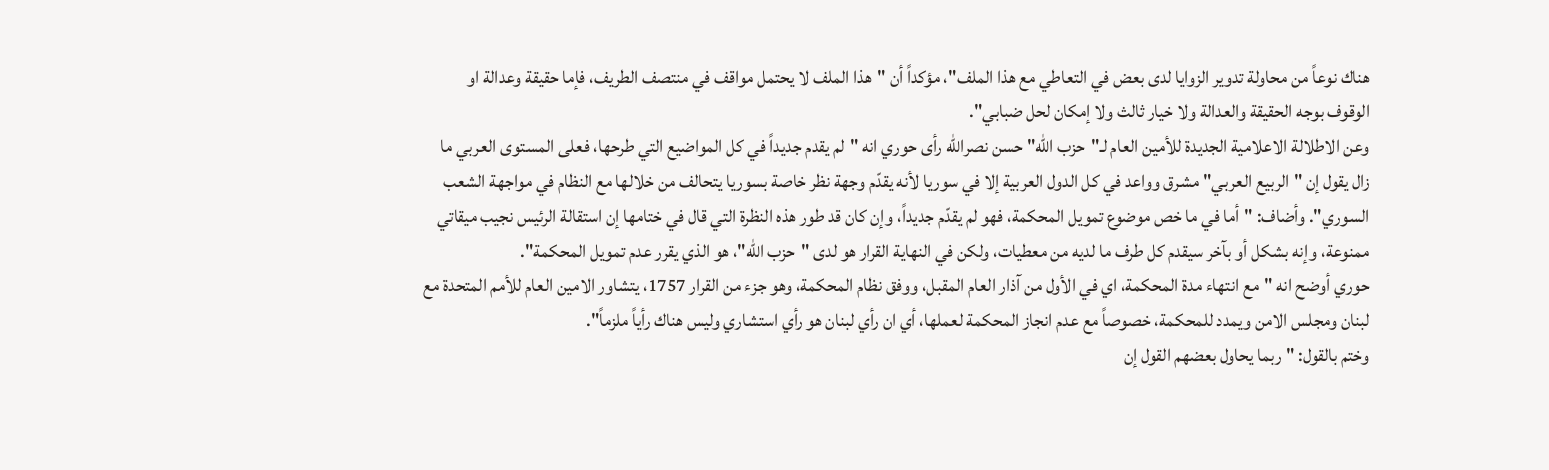هناك نوعاً من محاولة تدوير الزوايا لدى بعض في التعاطي مع هذا الملف"، مؤكداً أن "هذا الملف لا يحتمل مواقف في منتصف الطريف، فإما حقيقة وعدالة او الوقوف بوجه الحقيقة والعدالة ولا خيار ثالث ولا إمكان لحل ضبابي".
وعن الاطلالة الاعلامية الجديدة للأمين العام لـ"حزب الله" حسن نصرالله رأى حوري انه "لم يقدم جديداً في كل المواضيع التي طرحها، فعلى المستوى العربي ما زال يقول إن "الربيع العربي" مشرق وواعد في كل الدول العربية إلا في سوريا لأنه يقدّم وجهة نظر خاصة بسوريا يتحالف من خلالها مع النظام في مواجهة الشعب السوري". وأضاف: "أما في ما خص موضوع تمويل المحكمة، فهو لم يقدّم جديداً، وإن كان قد طور هذه النظرة التي قال في ختامها إن استقالة الرئيس نجيب ميقاتي ممنوعة، وإنه بشكل أو بآخر سيقدم كل طرف ما لديه من معطيات، ولكن في النهاية القرار هو لدى "حزب الله"، هو الذي يقرر عدم تمويل المحكمة".
حوري أوضح انه "مع انتهاء مدة المحكمة، اي في الأول من آذار العام المقبل، ووفق نظام المحكمة، وهو جزء من القرار 1757، يتشاور الامين العام للأمم المتحدة مع لبنان ومجلس الامن ويمدد للمحكمة، خصوصاً مع عدم انجاز المحكمة لعملها، أي ان رأي لبنان هو رأي استشاري وليس هناك رأياً ملزماً".
وختم بالقول: "ربما يحاول بعضهم القول إن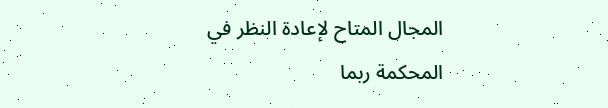المجال المتاح لإعادة النظر في المحكمة ربما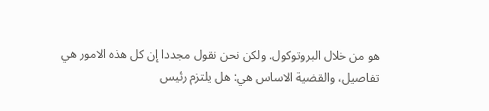هو من خلال البروتوكول. ولكن نحن نقول مجددا إن كل هذه الامور هي تفاصيل، والقضية الاساس هي: هل يلتزم رئيس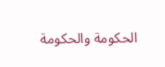الحكومة والحكومة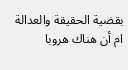بقضية الحقيقة والعدالة ام أن هناك هروبا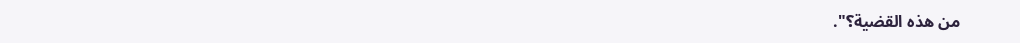من هذه القضية؟".